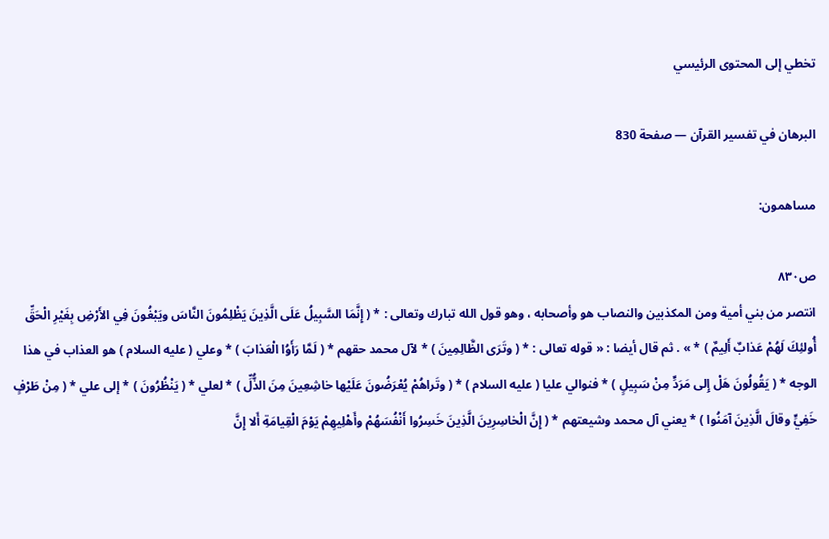تخطي إلى المحتوى الرئيسي

البرهان في تفسير القرآن — صفحة 830

مساهمون:

ص٨٣٠
انتصر من بني أمية ومن المكذبين والنصاب هو وأصحابه ، وهو قول الله تبارك وتعالى : * ( إِنَّمَا السَّبِيلُ عَلَى الَّذِينَ يَظْلِمُونَ النَّاسَ ويَبْغُونَ فِي الأَرْضِ بِغَيْرِ الْحَقِّ أُولئِكَ لَهُمْ عَذابٌ أَلِيمٌ ) * » . ثم قال أيضا : « قوله تعالى : * ( وتَرَى الظَّالِمِينَ ) * لآل محمد حقهم * ( لَمَّا رَأَوُا الْعَذابَ ) * وعلي ( عليه السلام ) هو العذاب في هذا الوجه * ( يَقُولُونَ هَلْ إِلى مَرَدٍّ مِنْ سَبِيلٍ ) * فنوالي عليا ( عليه السلام ) * ( وتَراهُمْ يُعْرَضُونَ عَلَيْها خاشِعِينَ مِنَ الذُّلِّ ) * لعلي * ( يَنْظُرُونَ ) * إلى علي * ( مِنْ طَرْفٍ خَفِيٍّ وقالَ الَّذِينَ آمَنُوا ) * يعني آل محمد وشيعتهم * ( إِنَّ الْخاسِرِينَ الَّذِينَ خَسِرُوا أَنْفُسَهُمْ وأَهْلِيهِمْ يَوْمَ الْقِيامَةِ أَلا إِنَّ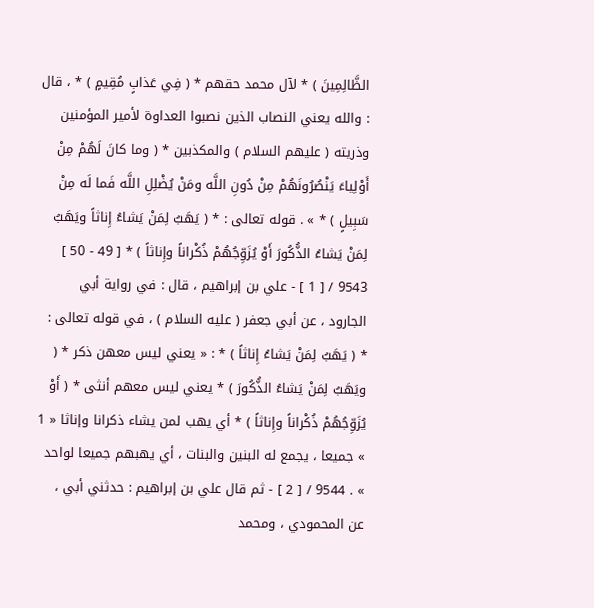الظَّالِمِينَ ) * لآل محمد حقهم * ( فِي عَذابٍ مُقِيمٍ ) * ، قال : والله يعني النصاب الذين نصبوا العداوة لأمير المؤمنين وذريته ( عليهم السلام ) والمكذبين * ( وما كانَ لَهُمْ مِنْ أَوْلِياءَ يَنْصُرُونَهُمْ مِنْ دُونِ اللَّه ومَنْ يُضْلِلِ اللَّه فَما لَه مِنْ سَبِيلٍ ) * » . قوله تعالى : * ( يَهَبُ لِمَنْ يَشاءُ إِناثاً ويَهَبُ لِمَنْ يَشاءُ الذُّكُورَ أَوْ يُزَوِّجُهُمْ ذُكْراناً وإِناثاً ) * [ 49 - 50 ] 9543 / [ 1 ] - علي بن إبراهيم ، قال : في رواية أبي الجارود ، عن أبي جعفر ( عليه السلام ) ، في قوله تعالى : * ( يَهَبُ لِمَنْ يَشاءُ إِناثاً ) * : « يعني ليس معهن ذكر * ( ويَهَبُ لِمَنْ يَشاءُ الذُّكُورَ ) * يعني ليس معهم أنثى * ( أَوْ يُزَوِّجُهُمْ ذُكْراناً وإِناثاً ) * أي يهب لمن يشاء ذكرانا وإناثا « 1 » جميعا ، يجمع له البنين والبنات ، أي يهبهم جميعا لواحد » . 9544 / [ 2 ] - ثم قال علي بن إبراهيم : حدثني أبي ، عن المحمودي ، ومحمد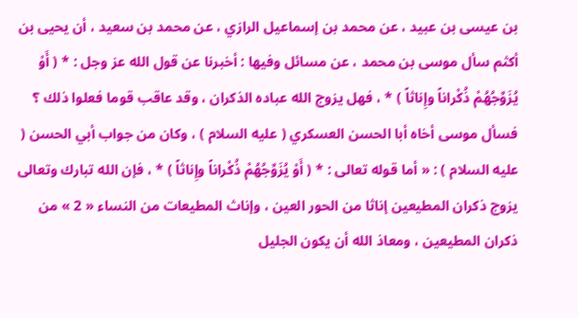بن عيسى بن عبيد ، عن محمد بن إسماعيل الرازي ، عن محمد بن سعيد ، أن يحيى بن أكثم سأل موسى بن محمد ، عن مسائل وفيها : أخبرنا عن قول الله عز وجل : * ( أَوْ يُزَوِّجُهُمْ ذُكْراناً وإِناثاً ) * ، فهل يزوج الله عباده الذكران ، وقد عاقب قوما فعلوا ذلك ؟ فسأل موسى أخاه أبا الحسن العسكري ( عليه السلام ) ، وكان من جواب أبي الحسن ( عليه السلام ) : « أما قوله تعالى : * ( أَوْ يُزَوِّجُهُمْ ذُكْراناً وإِناثاً ) * ، فإن الله تبارك وتعالى يزوج ذكران المطيعين إناثا من الحور العين ، وإناث المطيعات من النساء « 2 » من ذكران المطيعين ، ومعاذ الله أن يكون الجليل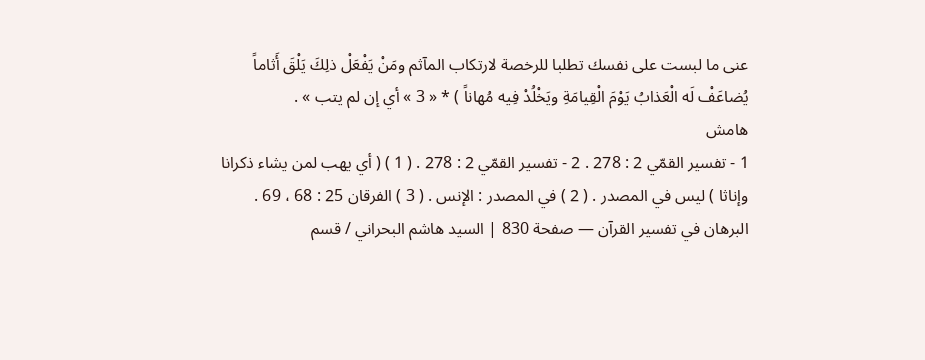عنى ما لبست على نفسك تطلبا للرخصة لارتكاب المآثم ومَنْ يَفْعَلْ ذلِكَ يَلْقَ أَثاماً يُضاعَفْ لَه الْعَذابُ يَوْمَ الْقِيامَةِ ويَخْلُدْ فِيه مُهاناً ) * « 3 » أي إن لم يتب » .
هامش
1 - تفسير القمّي 2 : 278 . 2 - تفسير القمّي 2 : 278 . ( 1 ) ( أي يهب لمن يشاء ذكرانا وإناثا ) ليس في المصدر . ( 2 ) في المصدر : الإنس . ( 3 ) الفرقان 25 : 68 ، 69 .
البرهان في تفسير القرآن — صفحة 830 | السيد هاشم البحراني / قسم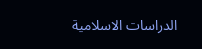الدراسات الاسلامية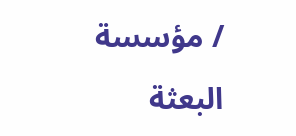/ مؤسسة البعثة